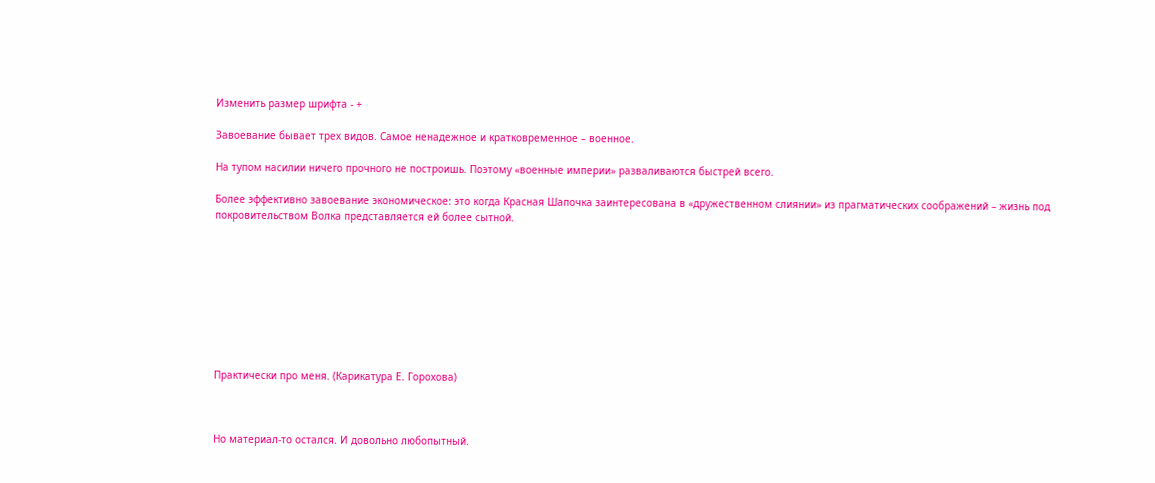Изменить размер шрифта - +

Завоевание бывает трех видов. Самое ненадежное и кратковременное – военное.

На тупом насилии ничего прочного не построишь. Поэтому «военные империи» разваливаются быстрей всего.

Более эффективно завоевание экономическое: это когда Красная Шапочка заинтересована в «дружественном слиянии» из прагматических соображений – жизнь под покровительством Волка представляется ей более сытной.









Практически про меня. (Карикатура Е. Горохова)



Но материал-то остался. И довольно любопытный.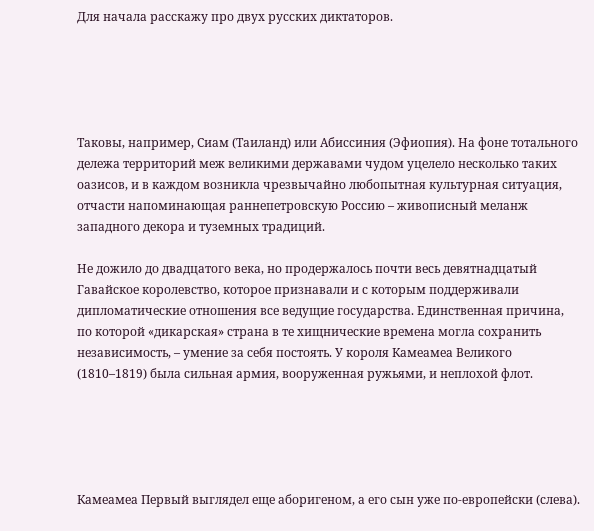Для начала расскажу про двух русских диктаторов.





Таковы, например, Сиам (Таиланд) или Абиссиния (Эфиопия). На фоне тотального дележа территорий меж великими державами чудом уцелело несколько таких оазисов, и в каждом возникла чрезвычайно любопытная культурная ситуация, отчасти напоминающая раннепетровскую Россию – живописный меланж западного декора и туземных традиций.

Не дожило до двадцатого века, но продержалось почти весь девятнадцатый Гавайское королевство, которое признавали и с которым поддерживали дипломатические отношения все ведущие государства. Единственная причина, по которой «дикарская» страна в те хищнические времена могла сохранить независимость, – умение за себя постоять. У короля Камеамеа Великого (1810–1819) была сильная армия, вооруженная ружьями, и неплохой флот.





Камеамеа Первый выглядел еще аборигеном, а его сын уже по-европейски (слева).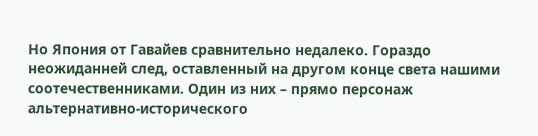Но Япония от Гавайев сравнительно недалеко. Гораздо неожиданней след, оставленный на другом конце света нашими соотечественниками. Один из них – прямо персонаж альтернативно-исторического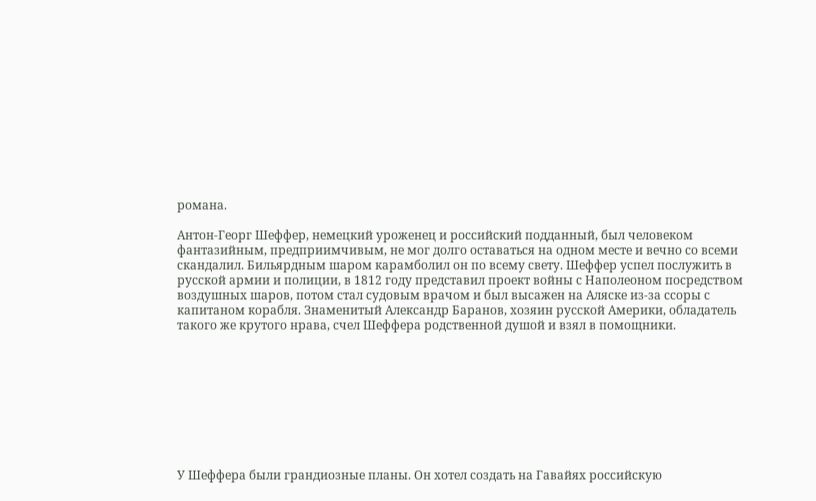романа.

Антон-Георг Шеффер, немецкий уроженец и российский подданный, был человеком фантазийным, предприимчивым, не мог долго оставаться на одном месте и вечно со всеми скандалил. Бильярдным шаром карамболил он по всему свету. Шеффер успел послужить в русской армии и полиции, в 1812 году представил проект войны с Наполеоном посредством воздушных шаров, потом стал судовым врачом и был высажен на Аляске из-за ссоры с капитаном корабля. Знаменитый Александр Баранов, хозяин русской Америки, обладатель такого же крутого нрава, счел Шеффера родственной душой и взял в помощники.









У Шеффера были грандиозные планы. Он хотел создать на Гавайях российскую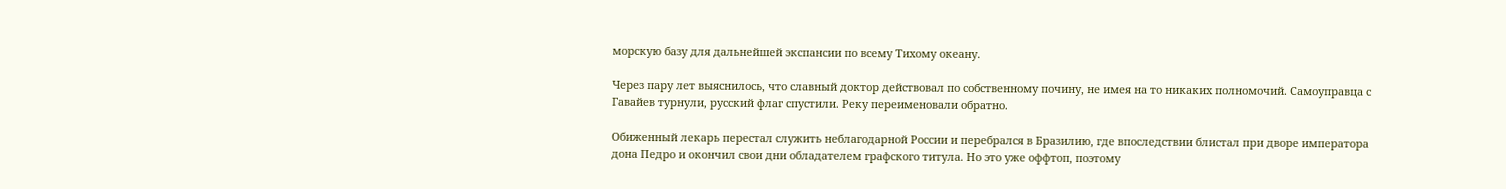морскую базу для дальнейшей экспансии по всему Тихому океану.

Через пару лет выяснилось, что славный доктор действовал по собственному почину, не имея на то никаких полномочий. Самоуправца с Гавайев турнули, русский флаг спустили. Реку переименовали обратно.

Обиженный лекарь перестал служить неблагодарной России и перебрался в Бразилию, где впоследствии блистал при дворе императора дона Педро и окончил свои дни обладателем графского титула. Но это уже оффтоп, поэтому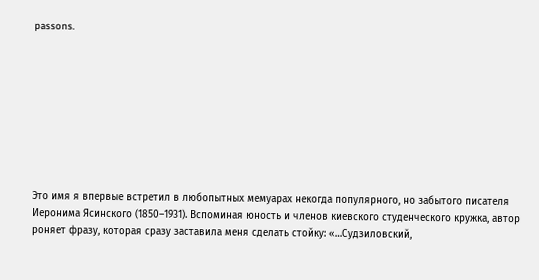passons.









Это имя я впервые встретил в любопытных мемуарах некогда популярного, но забытого писателя Иеронима Ясинского (1850–1931). Вспоминая юность и членов киевского студенческого кружка, автор роняет фразу, которая сразу заставила меня сделать стойку: «…Судзиловский,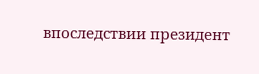впоследствии президент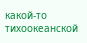какой-то тихоокеанской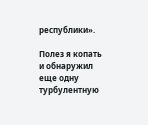республики».

Полез я копать и обнаружил еще одну турбулентную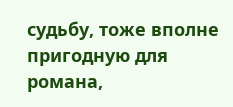судьбу, тоже вполне пригодную для романа,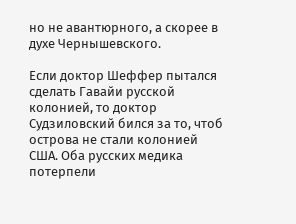но не авантюрного, а скорее в духе Чернышевского.

Если доктор Шеффер пытался сделать Гавайи русской колонией, то доктор Судзиловский бился за то, чтоб острова не стали колонией США. Оба русских медика потерпели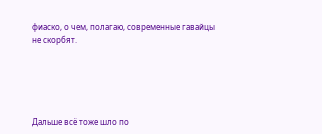фиаско, о чем, полагаю, современные гавайцы не скорбят.





Дальше всё тоже шло по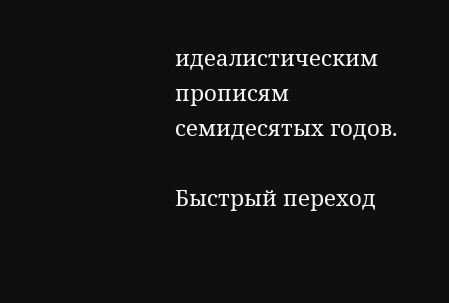идеалистическим прописям семидесятых годов.

Быстрый переход